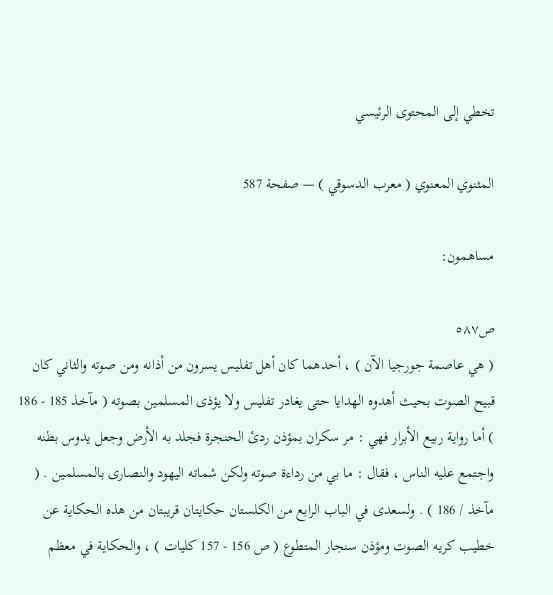تخطي إلى المحتوى الرئيسي

المثنوي المعنوي ( معرب الدسوقي ) — صفحة 587

مساهمون:

ص٥٨٧
( هي عاصمة جورجيا الآن ) ، أحدهما كان أهل تفليس يسرون من أذانه ومن صوته والثاني كان قبيح الصوت بحيث أهدوه الهدايا حتى يغادر تفليس ولا يؤذى المسلمين بصوته ( مآخذ 185 - 186 ) أما رواية ربيع الأبرار فهي : مر سكران بمؤذن ردئ الحنجرة فجلد به الأرض وجعل يدوس بطنه واجتمع عليه الناس ، فقال : ما بي من رداءة صوته ولكن شماته اليهود والنصارى بالمسلمين . ( مآخذ / 186 ) . ولسعدى في الباب الرابع من الكلستان حكايتان قريبتان من هذه الحكاية عن خطيب كريه الصوت ومؤذن سنجار المتطوع ( ص 156 - 157 كليات ) ، والحكاية في معظم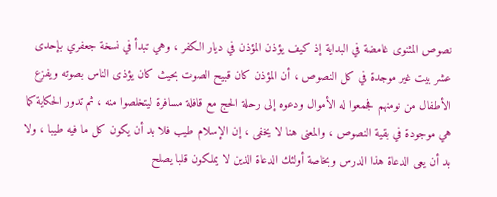نصوص المثنوى غامضة في البداية إذ كيف يؤذن المؤذن في ديار الكفر ، وهي تبدأ في نسخة جعفري بإحدى عشر بيت غير موجدة في كل النصوص ، أن المؤذن كان قبيح الصوت بحيث كان يؤذى الناس بصوته ويفزع الأطفال من نومنهم فجمعوا له الأموال ودعوه إلى رحلة الحج مع قافلة مسافرة ليتخلصوا منه ، ثم تدور الحكاية كما هي موجودة في بقية النصوص ، والمعنى هنا لا يخفى ، إن الإسلام طيب فلا بد أن يكون كل ما فيه طيبا ، ولا بد أن يعى الدعاة هذا الدرس وبخاصة أولئك الدعاة الذين لا يملكون قلبا يصلح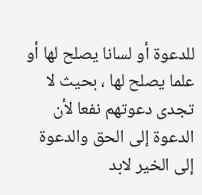للدعوة أو لسانا يصلح لها أو علما يصلح لها ، بحيث لا تجدى دعوتهم نفعا لأن الدعوة إلى الحق والدعوة إلى الخير لابد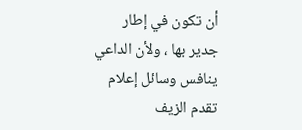أن تكون في إطار جدير بها ، ولأن الداعي ينافس وسائل إعلام تقدم الزيف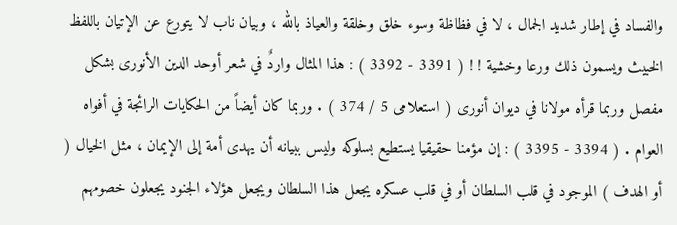والفساد في إطار شديد الجمال ، لا في فظاظة وسوء خلق وخلقة والعياذ بالله ، وبيان ناب لا يتورع عن الإتيان باللفظ الخبيث ويسمون ذلك ورعا وخشية ! ! ( 3391 - 3392 ) : هذا المثال واردٌ في شعر أوحد الدين الأنورى بشكل مفصل وربما قرأه مولانا في ديوان أنورى ( استعلامى 5 / 374 ) . وربما كان أيضاً من الحكايات الرائجة في أفواه العوام . ( 3394 - 3395 ) : إن مؤمنا حقيقيا يستطيع بسلوكه وليس ببيانه أن يهدى أمة إلى الإيمان ، مثل الخيال ( أو الهدف ) الموجود في قلب السلطان أو في قلب عسكره يجعل هذا السلطان ويجعل هؤلاء الجنود يجعلون خصومهم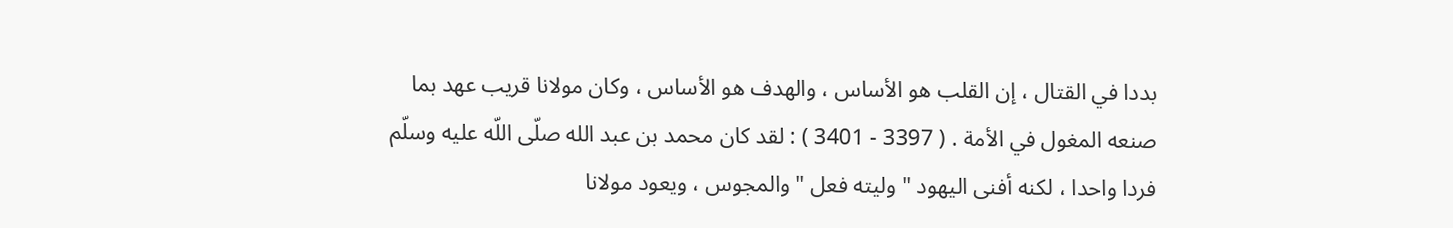بددا في القتال ، إن القلب هو الأساس ، والهدف هو الأساس ، وكان مولانا قريب عهد بما صنعه المغول في الأمة . ( 3397 - 3401 ) : لقد كان محمد بن عبد الله صلّى اللّه عليه وسلّم فردا واحدا ، لكنه أفنى اليهود " وليته فعل " والمجوس ، ويعود مولانا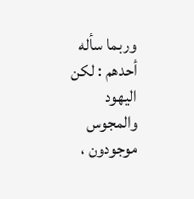وربما سأله أحدهم : لكن اليهود والمجوس موجودون ،